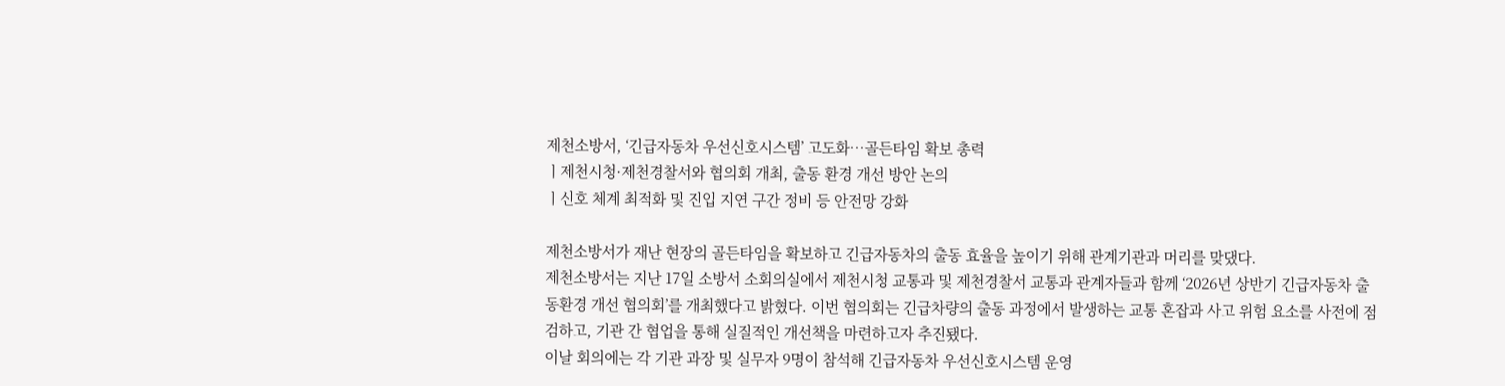제천소방서, ‘긴급자동차 우선신호시스템’ 고도화…골든타임 확보 총력
ㅣ제천시청·제천경찰서와 협의회 개최, 출동 환경 개선 방안 논의
ㅣ신호 체계 최적화 및 진입 지연 구간 정비 등 안전망 강화

제천소방서가 재난 현장의 골든타임을 확보하고 긴급자동차의 출동 효율을 높이기 위해 관계기관과 머리를 맞댔다.
제천소방서는 지난 17일 소방서 소회의실에서 제천시청 교통과 및 제천경찰서 교통과 관계자들과 함께 ‘2026년 상반기 긴급자동차 출동환경 개선 협의회’를 개최했다고 밝혔다. 이번 협의회는 긴급차량의 출동 과정에서 발생하는 교통 혼잡과 사고 위험 요소를 사전에 점검하고, 기관 간 협업을 통해 실질적인 개선책을 마련하고자 추진됐다.
이날 회의에는 각 기관 과장 및 실무자 9명이 참석해 긴급자동차 우선신호시스템 운영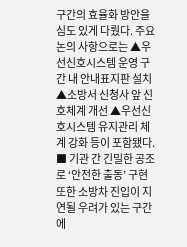구간의 효율화 방안을 심도 있게 다뤘다. 주요 논의 사항으로는 ▲우선신호시스템 운영 구간 내 안내표지판 설치 ▲소방서 신청사 앞 신호체계 개선 ▲우선신호시스템 유지관리 체계 강화 등이 포함됐다.
■ 기관 간 긴밀한 공조로 ‘안전한 출동’ 구현
또한 소방차 진입이 지연될 우려가 있는 구간에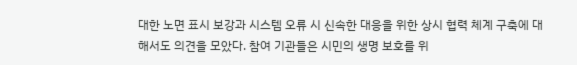대한 노면 표시 보강과 시스템 오류 시 신속한 대응을 위한 상시 협력 체계 구축에 대해서도 의견을 모았다. 참여 기관들은 시민의 생명 보호를 위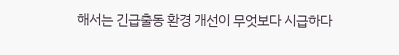해서는 긴급출동 환경 개선이 무엇보다 시급하다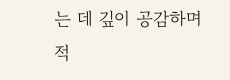는 데 깊이 공감하며 적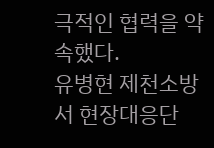극적인 협력을 약속했다.
유병현 제천소방서 현장대응단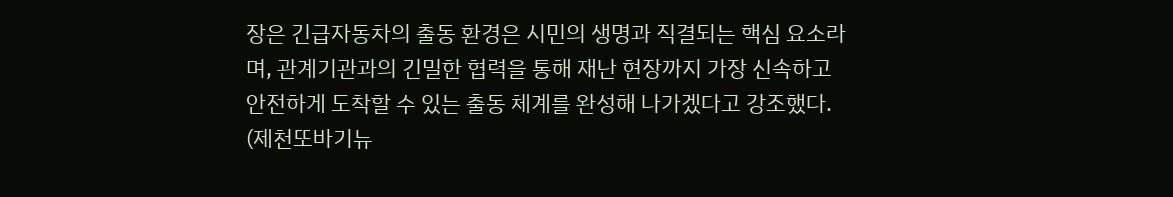장은 긴급자동차의 출동 환경은 시민의 생명과 직결되는 핵심 요소라며, 관계기관과의 긴밀한 협력을 통해 재난 현장까지 가장 신속하고 안전하게 도착할 수 있는 출동 체계를 완성해 나가겠다고 강조했다.
(제천또바기뉴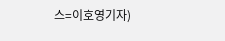스=이호영기자)